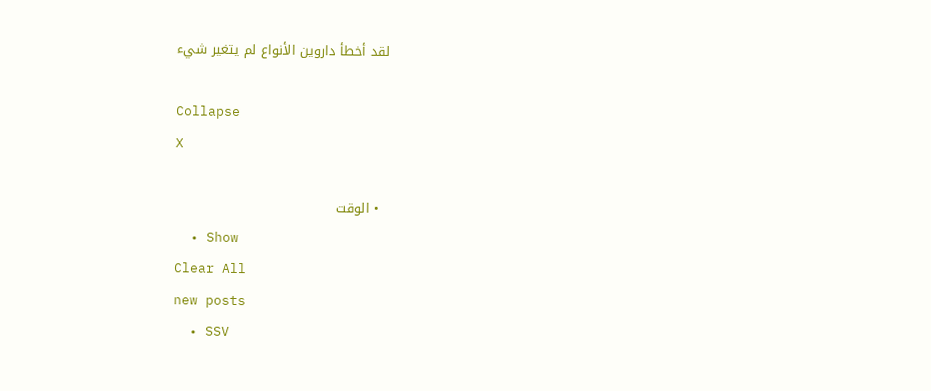لقد أخطأ داروين الأنواع لم يتغير شيء

Collapse
X

  • الوقت
  • Show
Clear All
new posts
  • SSV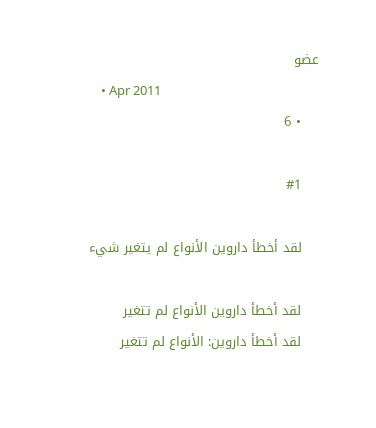عضو
    • Apr 2011
    • 6

    #1

    لقد أخطأ داروين الأنواع لم يتغير شيء

    لقد أخطأ داروين الأنواع لم تتغير
    لقد أخطأ داروين: الأنواع لم تتغير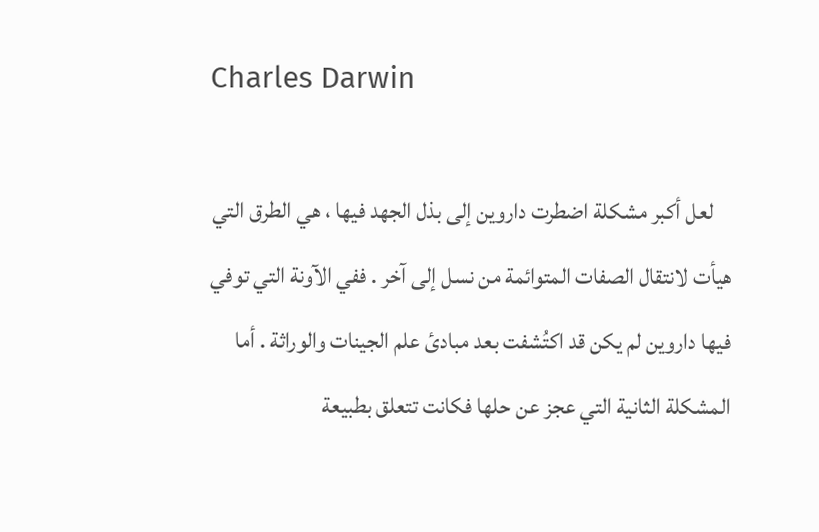Charles Darwin

    لعل أكبر مشكلة اضطرت داروين إلى بذل الجهد فيها ، هي الطرق التي هيأت لانتقال الصفات المتوائمة من نسل إلى آخر . ففي الآونة التي توفي فيها داروين لم يكن قد اكتُشفت بعد مبادئ علم الجينات والوراثة . أما المشكلة الثانية التي عجز عن حلها فكانت تتعلق بطبيعة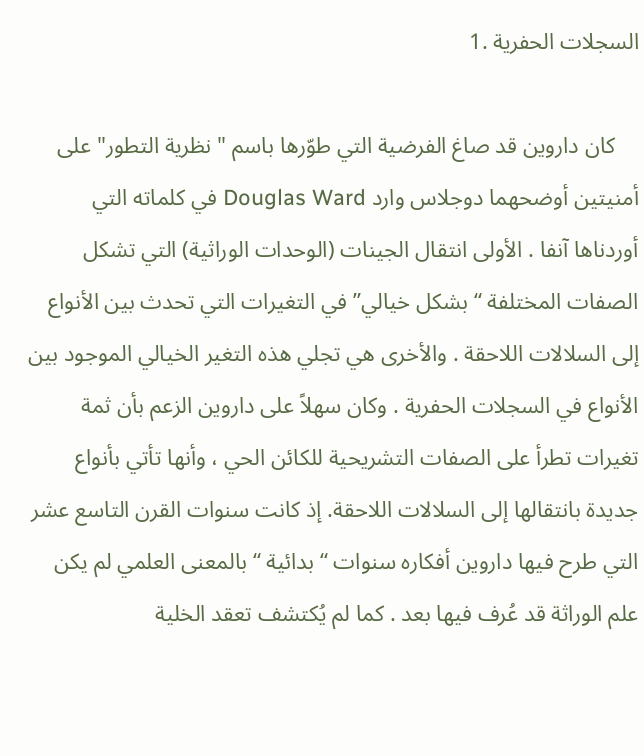السجلات الحفرية .1

    كان داروين قد صاغ الفرضية التي طوّرها باسم " نظرية التطور" على أمنيتين أوضحهما دوجلاس وارد Douglas Ward في كلماته التي أوردناها آنفا . الأولى انتقال الجينات (الوحدات الوراثية) التي تشكل الصفات المختلفة “ بشكل خيالي” في التغيرات التي تحدث بين الأنواع إلى السلالات اللاحقة . والأخرى هي تجلي هذه التغير الخيالي الموجود بين الأنواع في السجلات الحفرية . وكان سهلاً على داروين الزعم بأن ثمة تغيرات تطرأ على الصفات التشريحية للكائن الحي ، وأنها تأتي بأنواع جديدة بانتقالها إلى السلالات اللاحقة. إذ كانت سنوات القرن التاسع عشر التي طرح فيها داروين أفكاره سنوات “ بدائية “ بالمعنى العلمي لم يكن علم الوراثة قد عُرف فيها بعد . كما لم يُكتشف تعقد الخلية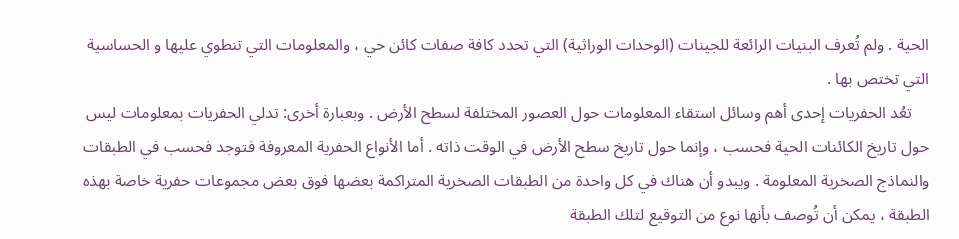الحية . ولم تُعرف البنيات الرائعة للجينات (الوحدات الوراثية) التي تحدد كافة صفات كائن حي ، والمعلومات التي تنطوي عليها و الحساسية التي تختص بها .
    تعُد الحفريات إحدى أهم وسائل استقاء المعلومات حول العصور المختلفة لسطح الأرض . وبعبارة أخرى: تدلي الحفريات بمعلومات ليس حول تاريخ الكائنات الحية فحسب ، وإنما حول تاريخ سطح الأرض في الوقت ذاته . أما الأنواع الحفرية المعروفة فتوجد فحسب في الطبقات والنماذج الصخرية المعلومة . ويبدو أن هناك في كل واحدة من الطبقات الصخرية المتراكمة بعضها فوق بعض مجموعات حفرية خاصة بهذه الطبقة ، يمكن أن تُوصف بأنها نوع من التوقيع لتلك الطبقة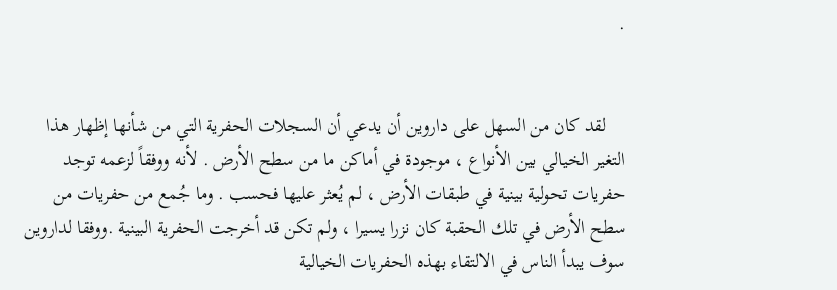.


    لقد كان من السهل على داروين أن يدعي أن السجلات الحفرية التي من شأنها إظهار هذا التغير الخيالي بين الأنواع ، موجودة في أماكن ما من سطح الأرض . لأنه ووفقاً لزعمه توجد حفريات تحولية بينية في طبقات الأرض ، لم يُعثر عليها فحسب . وما جُمع من حفريات من سطح الأرض في تلك الحقبة كان نزرا يسيرا ، ولم تكن قد أخرجت الحفرية البينية .ووفقا لداروين سوف يبدأ الناس في الالتقاء بهذه الحفريات الخيالية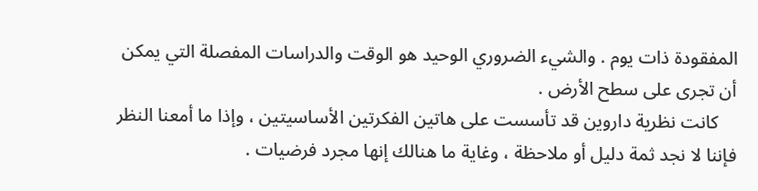المفقودة ذات يوم . والشيء الضروري الوحيد هو الوقت والدراسات المفصلة التي يمكن أن تجرى على سطح الأرض .
    كانت نظرية داروين قد تأسست على هاتين الفكرتين الأساسيتين ، وإذا ما أمعنا النظر فإننا لا نجد ثمة دليل أو ملاحظة ، وغاية ما هنالك إنها مجرد فرضيات .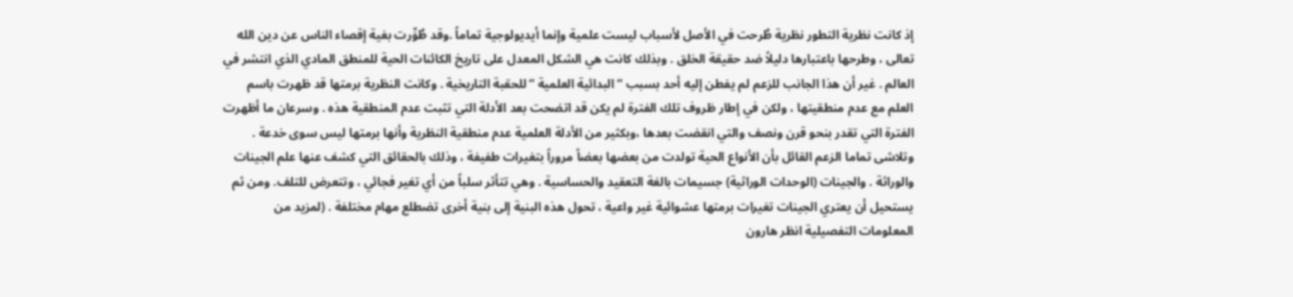إذ كانت نظرية التطور نظرية طُرحت في الأصل لأسباب ليست علمية وإنما أيديولوجية تماماً .وقد طُوِّرت بغية إقصاء الناس عن دين الله تعالى ، وطرحها باعتبارها دليلاً ضد حقيقة الخلق . وبذلك كانت هي الشكل المعدل على تاريخ الكائنات الحية للمنطق المادي الذي انتشر في العالم . غير أن هذا الجانب للزعم لم يفطن إليه أحد بسبب “ البدائية العلمية “ للحقبة التاريخية . وكانت النظرية برمتها قد ظهرت باسم العلم مع عدم منطقيتها ، ولكن في إطار ظروف تلك الفترة لم يكن قد اتضحت بعد الأدلة التي تثبت عدم المنطقية هذه . وسرعان ما أظهرت الفترة التي تقدر بنحو قرن ونصف والتي انقضت بعدها ،وبكثير من الأدلة العلمية عدم منطقية النظرية وأنها برمتها ليس سوى خدعة . وتلاشى تماما الزعم القائل بأن الأنواع الحية تولدت من بعضها بعضاً مروراً بتغيرات طفيفة ، وذلك بالحقائق التي كشف عنها علم الجينات والوراثة . والجينات (الوحدات الوراثية) جسيمات بالغة التعقيد والحساسية . وهي تتأثر سلباً من أي تغير فجائي ، وتتعرض للتلف. ومن ثم يستحيل أن يعتري الجينات تغيرات برمتها عشوائية غير واعية ، تحول هذه البنية إلى بنية أخرى تضطلع مهام مختلفة . (لمزيد من المعلومات التفصيلية انظر هارون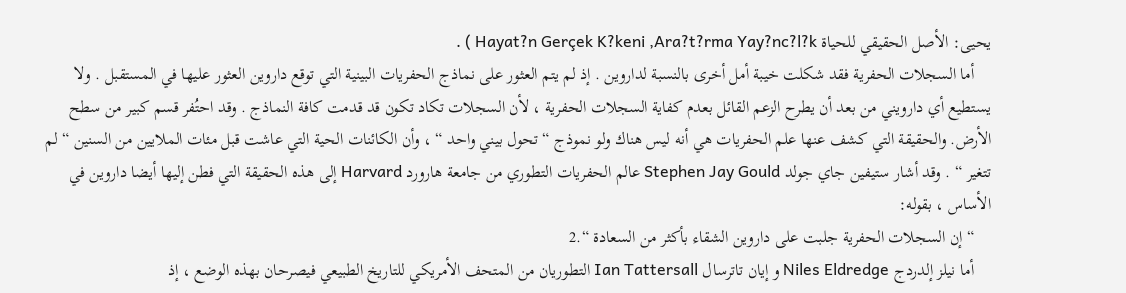يحيى: الأصل الحقيقي للحياة Hayat?n Gerçek K?keni ,Ara?t?rma Yay?nc?l?k ) .
    أما السجلات الحفرية فقد شكلت خيبة أمل أخرى بالنسبة لداروين . إذ لم يتم العثور على نماذج الحفريات البينية التي توقع داروين العثور عليها في المستقبل . ولا يستطيع أي دارويني من بعد أن يطرح الزعم القائل بعدم كفاية السجلات الحفرية ، لأن السجلات تكاد تكون قد قدمت كافة النماذج . وقد احتُفر قسم كبير من سطح الأرض. والحقيقة التي كشف عنها علم الحفريات هي أنه ليس هناك ولو نموذج “ تحول بيني واحد “ ، وأن الكائنات الحية التي عاشت قبل مئات الملايين من السنين “ لم تتغير “ . وقد أشار ستيفين جاي جولد Stephen Jay Gould عالم الحفريات التطوري من جامعة هارورد Harvard إلى هذه الحقيقة التي فطن إليها أيضا داروين في الأساس ، بقوله:
    “ إن السجلات الحفرية جلبت على داروين الشقاء بأكثر من السعادة “.2
    أما نيلز إلدردج Niles Eldredge و إيان تاترسال Ian Tattersall التطوريان من المتحف الأمريكي للتاريخ الطبيعي فيصرحان بهذه الوضع ، إذ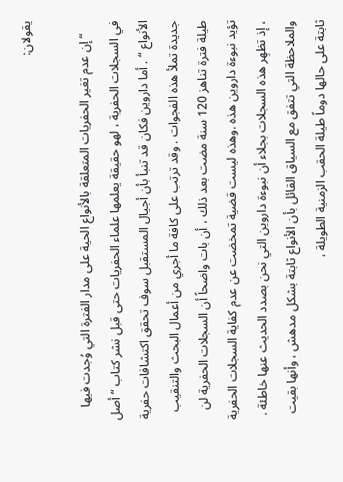يقولان:

    “ إن عدم تغير الحفريات المتعلقة بالأنواع الحية على مدار الفترة التي وُجدت فيها في السجلات الحفرية ، لهو حقيقة يعلمها علماء الحفريات حتى قبل نشر كتاب “ أصل الأنواع “ . أما داروين فكان قد تنبأ بأن أجيال المستقبل سوف تحقق اكتشافات حفرية جديدة تملأ هذه الفجوات . وقد ترتب على كافة ما أجري من أعمال البحث والتنقيب طيلة فترة تناهز 120 سنة مضت بعد ذلك ، أن بات واضحاً أن السجلات الحفرية لن تؤيد نبوءة داروين هذه .وهذه ليست قضية تمخضت عن عدم كفاية السجلات الحفرية ، إذ تظهِر هذه السجلات بجلاء أن نبوءة داروين التي نحن بصدد الحديث عنها خاطئة . والملاحظة التي تتفق مع السياق القائل بأن الأنواع ثابتة بشكل مدهش ، وأنها بقيت ثابتة على حالها دوماً طيلة الحقب الزمنية الطويلة ،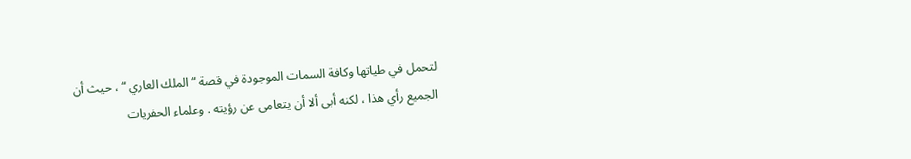لتحمل في طياتها وكافة السمات الموجودة في قصة “ الملك العاري “ ، حيث أن الجميع رأي هذا ، لكنه أبى ألا أن يتعامى عن رؤيته . وعلماء الحفريات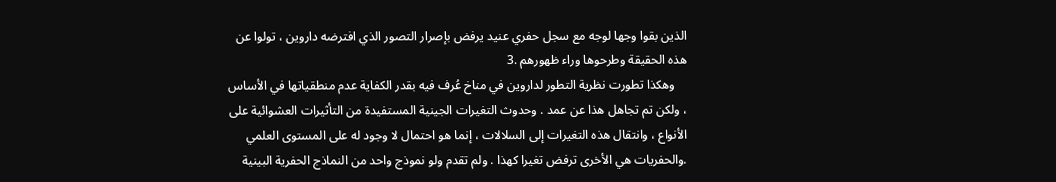الذين بقوا وجها لوجه مع سجل حفري عنيد يرفض بإصرار التصور الذي افترضه داروين ، تولوا عن هذه الحقيقة وطرحوها وراء ظهورهم .3
    وهكذا تطورت نظرية التطور لداروين في مناخ عُرف فيه بقدر الكفاية عدم منطقياتها في الأساس ، ولكن تم تجاهل هذا عن عمد . وحدوث التغيرات الجينية المستفيدة من التأثيرات العشوائية على الأنواع ، وانتقال هذه التغيرات إلى السلالات ، إنما هو احتمال لا وجود له على المستوى العلمي .والحفريات هي الأخرى ترفض تغيرا كهذا . ولم تقدم ولو نموذج واحد من النماذج الحفرية البينية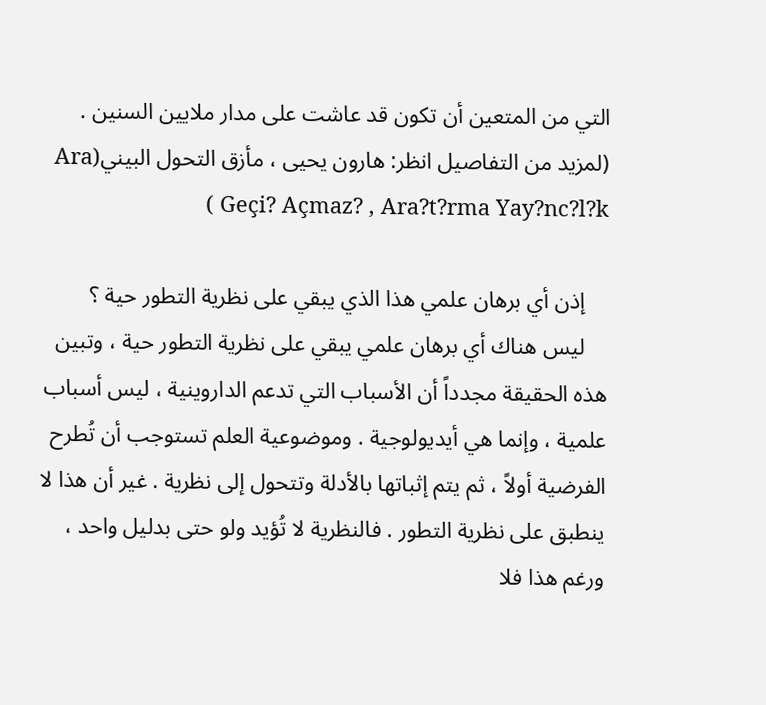التي من المتعين أن تكون قد عاشت على مدار ملايين السنين . (لمزيد من التفاصيل انظر: هارون يحيى ، مأزق التحول البيني(Ara Geçi? Açmaz? , Ara?t?rma Yay?nc?l?k )

    إذن أي برهان علمي هذا الذي يبقي على نظرية التطور حية ؟
    ليس هناك أي برهان علمي يبقي على نظرية التطور حية ، وتبين هذه الحقيقة مجدداً أن الأسباب التي تدعم الداروينية ، ليس أسباب علمية ، وإنما هي أيديولوجية . وموضوعية العلم تستوجب أن تُطرح الفرضية أولاً ، ثم يتم إثباتها بالأدلة وتتحول إلى نظرية . غير أن هذا لا ينطبق على نظرية التطور . فالنظرية لا تُؤيد ولو حتى بدليل واحد ، ورغم هذا فلا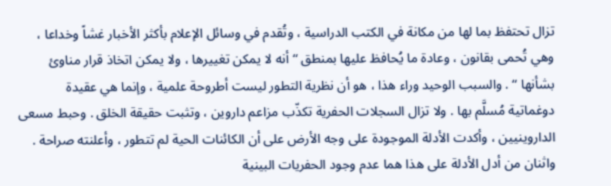تزال تحتفظ بما لها من مكانة في الكتب الدراسية ، وتُقدم في وسائل الإعلام بأكثر الأخبار غشاً وخداعا ، وهي تُحمى بقانون ، وعادة ما يُحافظ عليها بمنطق “ أنه لا يمكن تغييرها ، ولا يمكن اتخاذ قرار مناوئ بشأنها “ . والسبب الوحيد وراء هذا ، هو أن نظرية التطور ليست أطروحة علمية ، وإنما هي عقيدة دوغماتية مُسلَّم بها . ولا تزال السجلات الحفرية تكذّب مزاعم داروين ، وتثبت حقيقة الخلق . وحبط مسعى الداروينيين ، وأكدت الأدلة الموجودة على وجه الأرض على أن الكائنات الحية لم تتطور ، وأعلنته صراحة . واثنان من أدل الأدلة على هذا هما عدم وجود الحفريات البينية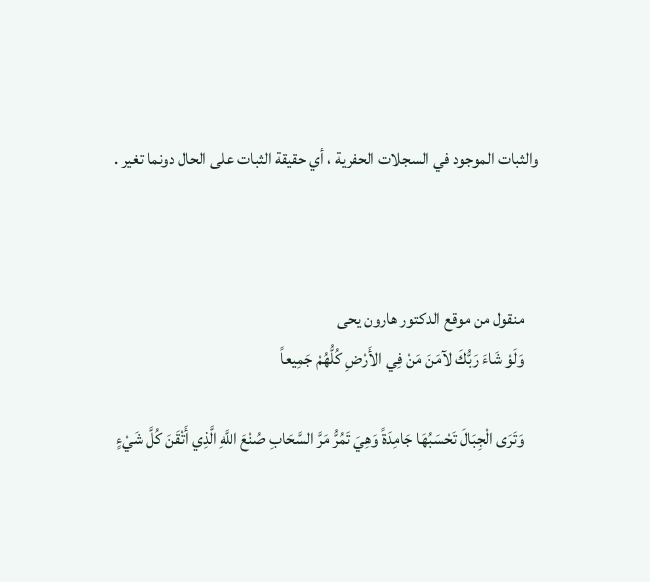والثبات الموجود في السجلات الحفرية ، أي حقيقة الثبات على الحال دونما تغير .



    منقول من موقع الدكتور هارون يحى
    وَلَوْ شَاءَ رَبُّكَ لآمَنَ مَنْ فِي الأَرْضِ كُلُّهُمْ جَمِيعاً

    وَتَرَى الْجِبَالَ تَحْسَبُهَا جَامِدَةً وَهِيَ تَمُرُّ مَرَّ السَّحَابِ صُنْعَ اللَّهِ الَّذِي أَتْقَنَ كُلَّ شَيْءٍ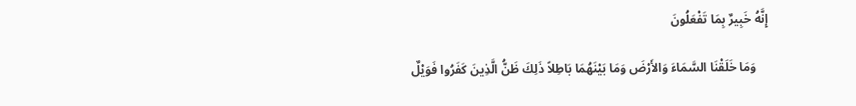إِنَّهُ خَبِيرٌ بِمَا تَفْعَلُونَ

    وَمَا خَلَقْنَا السَّمَاءَ وَالأَرْضَ وَمَا بَيْنَهُمَا بَاطِلاً ذَلِكَ ظَنُّ الَّذِينَ كَفَرُوا فَوَيْلٌ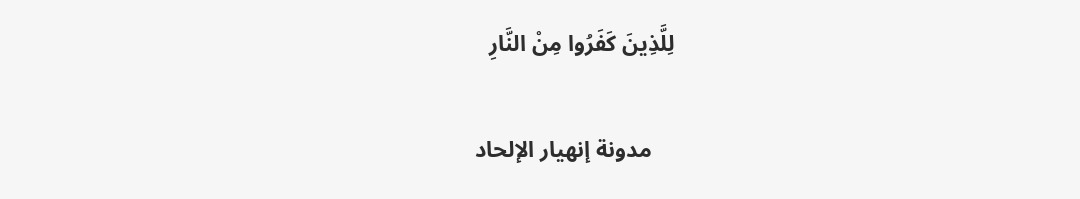لِلَّذِينَ كَفَرُوا مِنْ النَّارِ

    مدونة إنهيار الإلحاد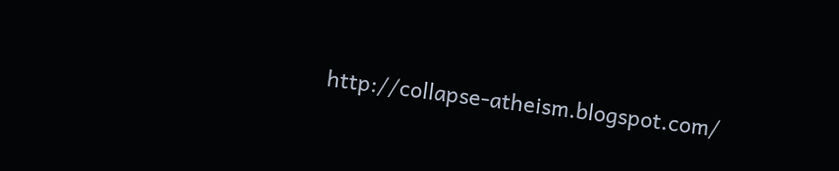http://collapse-atheism.blogspot.com/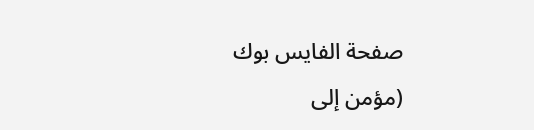صفحة الفايس بوك (مؤمن إلى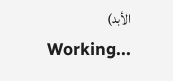الأبد)
Working...